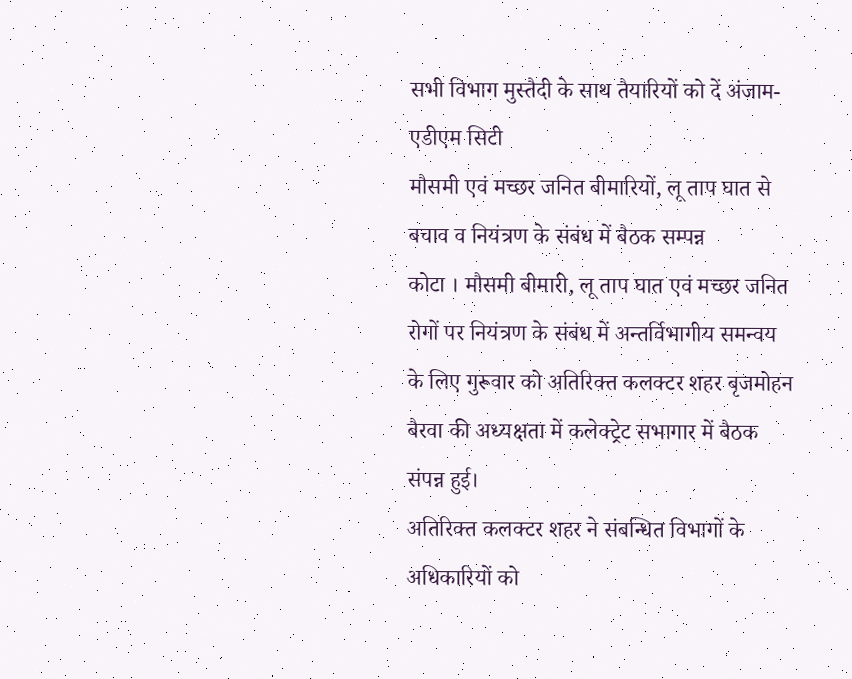सभी विभाग मुस्तैदी के साथ तैयारियों को दें अंजाम-एडीएम सिटी
मौसमी एवं मच्छर जनित बीमारियों, लू ताप घात से बचाव व नियंत्रण के संबंध में बैठक सम्पन्न
कोटा । मौसमी बीमारी, लू ताप घात एवं मच्छर जनित रोगों पर नियंत्रण के संबंध में अन्तर्विभागीय समन्वय के लिए गुरूवार को अतिरिक्त कलक्टर शहर बृजमोहन बैरवा की अध्यक्षता में कलेक्ट्रेट सभागार में बैठक संपन्न हुई।
अतिरिक्त कलक्टर शहर ने संबन्धित विभागों के अधिकारियों को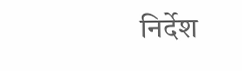निर्देश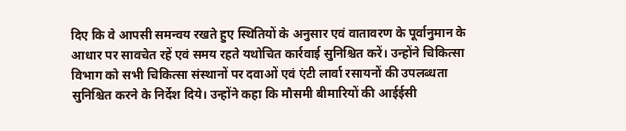दिए कि वे आपसी समन्वय रखते हुए स्थितियों के अनुसार एवं वातावरण के पूर्वानुमान के आधार पर सावचेत रहें एवं समय रहते यथोचित कार्रवाई सुनिश्चित करें। उन्होंने चिकित्सा विभाग को सभी चिकित्सा संस्थानों पर दवाओं एवं एंटी लार्वा रसायनों की उपलब्धता सुनिश्चित करने के निर्देश दिये। उन्होंने कहा कि मौसमी बीमारियों की आईईसी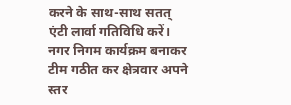करने के साथ-साथ सतत् एंटी लार्वा गतिविधि करें। नगर निगम कार्यक्रम बनाकर टीम गठीत कर क्षेत्रवार अपने स्तर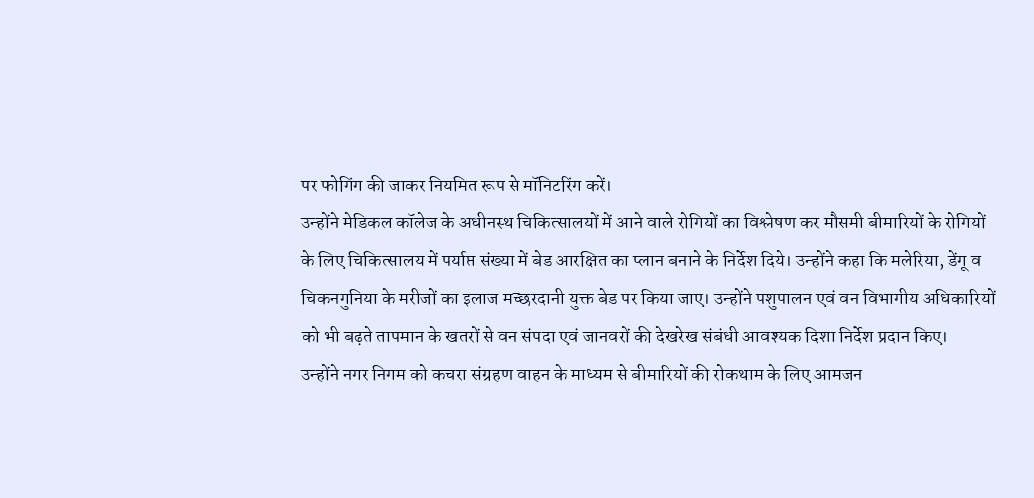पर फोगिंग की जाकर नियमित रूप से मॉनिटरिंग करें।
उन्होंने मेडिकल कॉलेज के अधीनस्थ चिकित्सालयों में आने वाले रोगियों का विश्लेषण कर मौसमी बीमारियों के रोगियों के लिए चिकित्सालय में पर्याप्त संख्या में बेड आरक्षित का प्लान बनाने के निर्देश दिये। उन्होंने कहा कि मलेरिया, डेंगू व चिकनगुनिया के मरीजों का इलाज मच्छरदानी युक्त बेड पर किया जाए। उन्होंने पशुपालन एवं वन विभागीय अधिकारियों को भी बढ़ते तापमान के खतरों से वन संपदा एवं जानवरों की देखरेख संबंधी आवश्यक दिशा निर्देश प्रदान किए।
उन्होंने नगर निगम को कचरा संग्रहण वाहन के माध्यम से बीमारियों की रोकथाम के लिए आमजन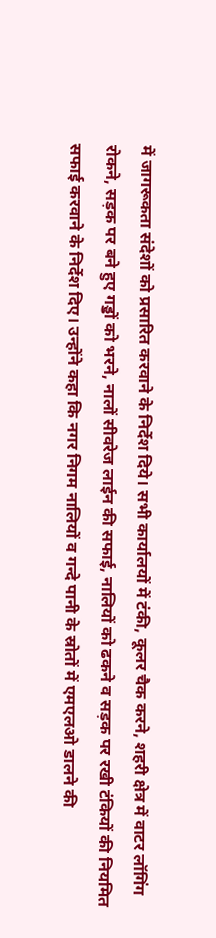में जागरूकता संदेशों को प्रसारित करवाने के निर्देश दिये। सभी कार्यालयों में टंकी, कूलर चैक करने, शहरी क्षेत्र में वाटर लॉगिंग रोकने, सड़क पर बने हुए गड्डों को भरने, नालों सीवरेज लाईन की सफाई, नालियों को ढकने व सड़क पर रखी टंकियों की नियमित सफाई करवाने के निर्देश दिए। उन्होंने कहा कि नगर निगम नालियों व गन्दे पानी के स्रोतों में एमएलओ डालने की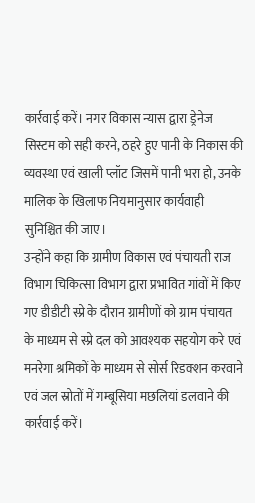कार्रवाई करें। नगर विकास न्यास द्वारा ड्रेनेज सिस्टम को सही करने, ठहरे हुए पानी के निकास की व्यवस्था एवं खाली प्लॉट जिसमें पानी भरा हो, उनके मालिक के खिलाफ नियमानुसार कार्यवाही सुनिश्चित की जाए।
उन्होंने कहा कि ग्रामीण विकास एवं पंचायती राज विभाग चिकित्सा विभाग द्वारा प्रभावित गांवों में किए गए डीडीटी स्प्रे के दौरान ग्रामीणों को ग्राम पंचायत के माध्यम से स्प्रे दल को आवश्यक सहयोग करे एवं मनरेगा श्रमिकों के माध्यम से सोर्स रिडक्शन करवाने एवं जल स्रोतों में गम्बूसिया मछलियां डलवाने की कार्रवाई करें।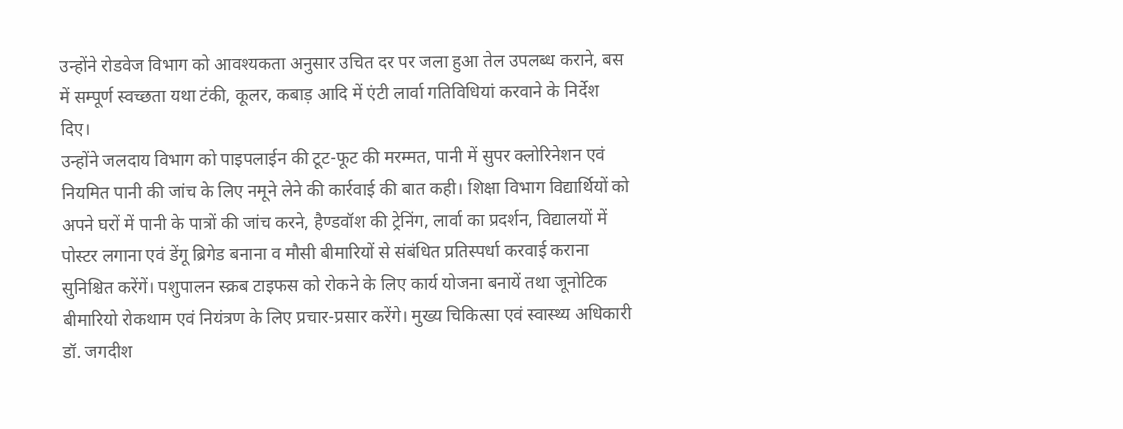उन्होंने रोडवेज विभाग को आवश्यकता अनुसार उचित दर पर जला हुआ तेल उपलब्ध कराने, बस में सम्पूर्ण स्वच्छता यथा टंकी, कूलर, कबाड़ आदि में एंटी लार्वा गतिविधियां करवाने के निर्देश दिए।
उन्होंने जलदाय विभाग को पाइपलाईन की टूट-फूट की मरम्मत, पानी में सुपर क्लोरिनेशन एवं नियमित पानी की जांच के लिए नमूने लेने की कार्रवाई की बात कही। शिक्षा विभाग विद्यार्थियों को अपने घरों में पानी के पात्रों की जांच करने, हैण्डवॉश की ट्रेनिंग, लार्वा का प्रदर्शन, विद्यालयों में पोस्टर लगाना एवं डेंगू ब्रिगेड बनाना व मौसी बीमारियों से संबंधित प्रतिस्पर्धा करवाई कराना सुनिश्चित करेंगें। पशुपालन स्क्रब टाइफस को रोकने के लिए कार्य योजना बनायें तथा जूनोटिक बीमारियो रोकथाम एवं नियंत्रण के लिए प्रचार-प्रसार करेंगे। मुख्य चिकित्सा एवं स्वास्थ्य अधिकारी डॉ. जगदीश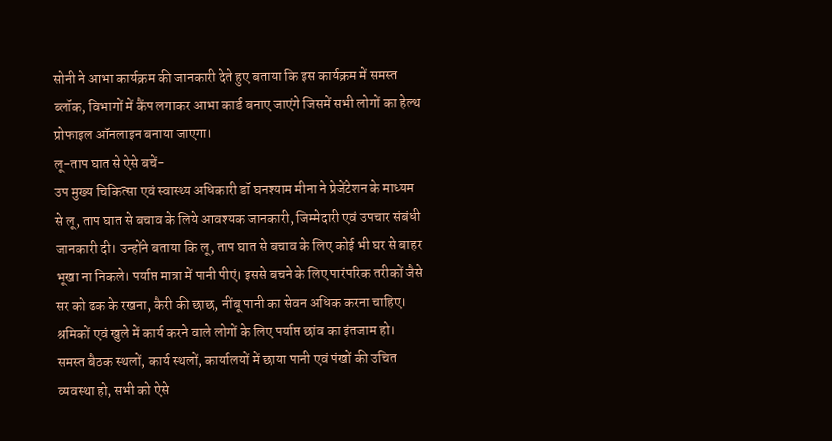सोनी ने आभा कार्यक्रम की जानकारी देते हुए बताया कि इस कार्यक्रम में समस्त ब्लॉक, विभागों में कैंप लगाकर आभा कार्ड बनाए जाएंगे जिसमें सभी लोगों का हेल्थ प्रोफाइल ऑनलाइन बनाया जाएगा।
लू-ताप घात से ऐसे बचें-
उप मुख्य चिकित्सा एवं स्वास्थ्य अधिकारी डॉ घनश्याम मीना ने प्रेजेंटेशन के माध्यम से लू, ताप घात से बचाव के लिये आवश्यक जानकारी, जिम्मेदारी एवं उपचार संबंधी जानकारी दी। उन्होंने बताया कि लू, ताप घात से बचाव के लिए कोई भी घर से बाहर भूखा ना निकले। पर्याप्त मात्रा में पानी पीएं। इससे बचने के लिए पारंपरिक तरीकों जैसे सर को ढक के रखना, कैरी की छाछ, नींबू पानी का सेवन अधिक करना चाहिए। श्रमिकों एवं खुले में कार्य करने वाले लोगों के लिए पर्याप्त छांव का इंतजाम हो। समस्त बैठक स्थलों, कार्य स्थलों, कार्यालयों में छाया पानी एवं पंखों की उचित व्यवस्था हो, सभी को ऐसे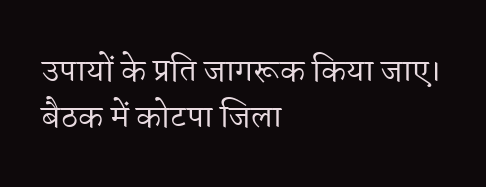उपायों के प्रति जागरूक किया जाए।
बैठक में कोटपा जिला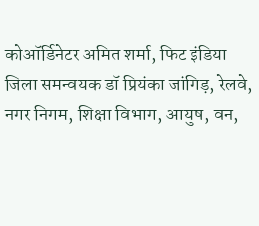कोऑर्डिनेटर अमित शर्मा, फिट इंडिया जिला समन्वयक डॉ प्रियंका जांगिड़, रेलवे, नगर निगम, शिक्षा विभाग, आयुष, वन,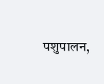पशुपालन,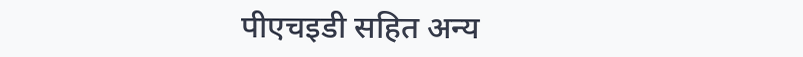पीएचइडी सहित अन्य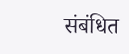संबंधित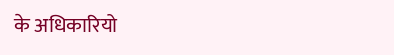के अधिकारियो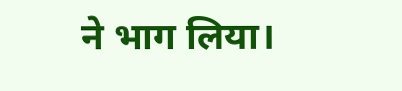ने भाग लिया।